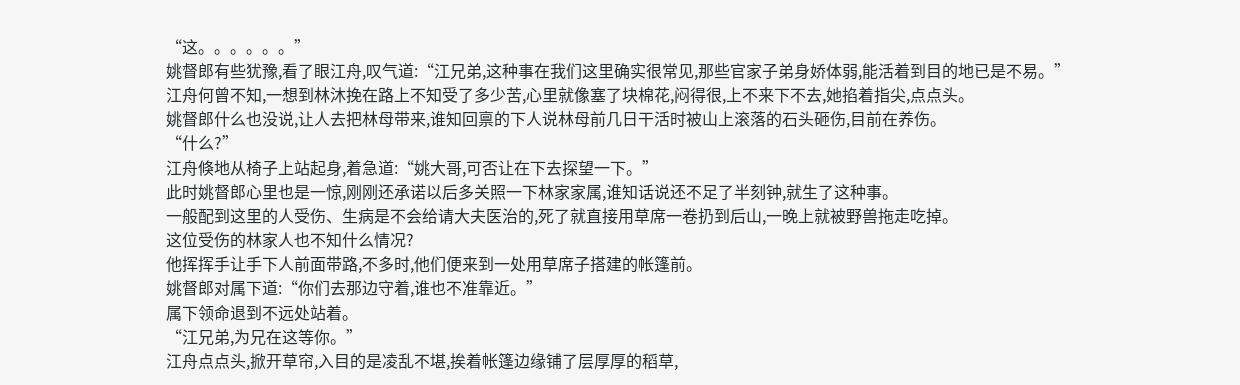“这。。。。。。”
姚督郎有些犹豫,看了眼江舟,叹气道:“江兄弟,这种事在我们这里确实很常见,那些官家子弟身娇体弱,能活着到目的地已是不易。”
江舟何曾不知,一想到林沐挽在路上不知受了多少苦,心里就像塞了块棉花,闷得很,上不来下不去,她掐着指尖,点点头。
姚督郎什么也没说,让人去把林母带来,谁知回禀的下人说林母前几日干活时被山上滚落的石头砸伤,目前在养伤。
“什么?”
江舟倏地从椅子上站起身,着急道:“姚大哥,可否让在下去探望一下。”
此时姚督郎心里也是一惊,刚刚还承诺以后多关照一下林家家属,谁知话说还不足了半刻钟,就生了这种事。
一般配到这里的人受伤、生病是不会给请大夫医治的,死了就直接用草席一卷扔到后山,一晚上就被野兽拖走吃掉。
这位受伤的林家人也不知什么情况?
他挥挥手让手下人前面带路,不多时,他们便来到一处用草席子搭建的帐篷前。
姚督郎对属下道:“你们去那边守着,谁也不准靠近。”
属下领命退到不远处站着。
“江兄弟,为兄在这等你。”
江舟点点头,掀开草帘,入目的是凌乱不堪,挨着帐篷边缘铺了层厚厚的稻草,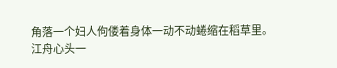角落一个妇人佝偻着身体一动不动蜷缩在稻草里。
江舟心头一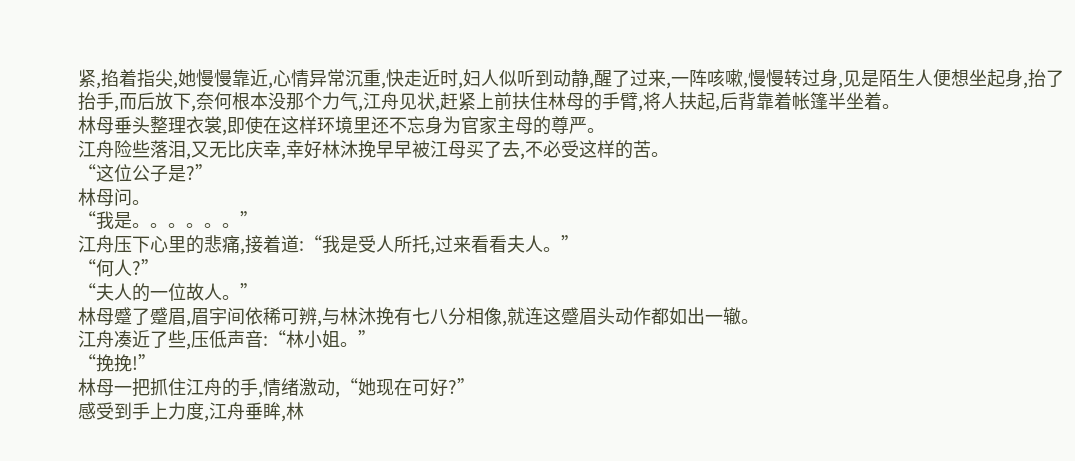紧,掐着指尖,她慢慢靠近,心情异常沉重,快走近时,妇人似听到动静,醒了过来,一阵咳嗽,慢慢转过身,见是陌生人便想坐起身,抬了抬手,而后放下,奈何根本没那个力气,江舟见状,赶紧上前扶住林母的手臂,将人扶起,后背靠着帐篷半坐着。
林母垂头整理衣裳,即使在这样环境里还不忘身为官家主母的尊严。
江舟险些落泪,又无比庆幸,幸好林沐挽早早被江母买了去,不必受这样的苦。
“这位公子是?”
林母问。
“我是。。。。。。”
江舟压下心里的悲痛,接着道:“我是受人所托,过来看看夫人。”
“何人?”
“夫人的一位故人。”
林母蹙了蹙眉,眉宇间依稀可辨,与林沐挽有七八分相像,就连这蹙眉头动作都如出一辙。
江舟凑近了些,压低声音:“林小姐。”
“挽挽!”
林母一把抓住江舟的手,情绪激动,“她现在可好?”
感受到手上力度,江舟垂眸,林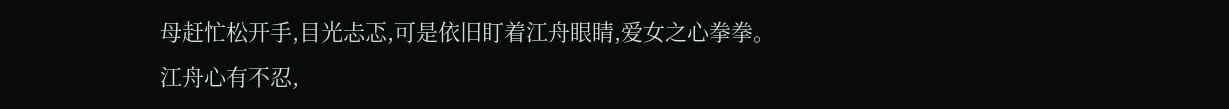母赶忙松开手,目光忐忑,可是依旧盯着江舟眼睛,爱女之心拳拳。
江舟心有不忍,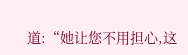道:“她让您不用担心,这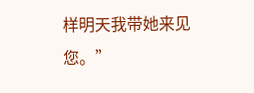样明天我带她来见您。”